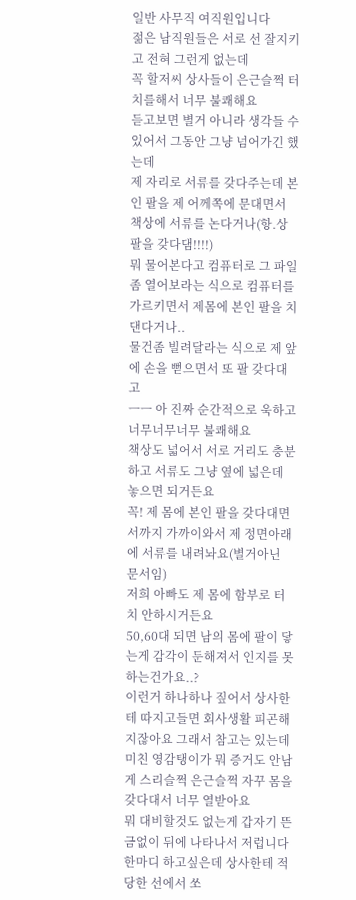일반 사무직 여직원입니다
젊은 남직원들은 서로 선 잘지키고 전혀 그런게 없는데
꼭 할저씨 상사들이 은근슬쩍 터치를해서 너무 불쾌해요
듣고보면 별거 아니라 생각들 수 있어서 그동안 그냥 넘어가긴 했는데
제 자리로 서류를 갖다주는데 본인 팔을 제 어께쪽에 문대면서 책상에 서류를 논다거나(항.상 팔을 갖다댐!!!!)
뭐 물어본다고 컴퓨터로 그 파일좀 열어보라는 식으로 컴퓨터를 가르키면서 제몸에 본인 팔을 치댄다거나..
물건좀 빌려달라는 식으로 제 앞에 손을 뻗으면서 또 팔 갖다대고
ㅡㅡ 아 진짜 순간적으로 욱하고 너무너무너무 불쾌해요
책상도 넓어서 서로 거리도 충분하고 서류도 그냥 옆에 넓은데 놓으면 되거든요
꼭! 제 몸에 본인 팔을 갖다대면서까지 가까이와서 제 정면아래에 서류를 내려놔요(별거아닌 문서임)
저희 아빠도 제 몸에 함부로 터치 안하시거든요
50,60대 되면 남의 몸에 팔이 닿는게 감각이 둔해져서 인지를 못하는건가요..?
이런거 하나하나 짚어서 상사한테 따지고들면 회사생활 피곤해지잖아요 그래서 참고는 있는데
미친 영감탱이가 뭐 증거도 안남게 스리슬쩍 은근슬쩍 자꾸 몸을 갖다대서 너무 열받아요
뭐 대비할것도 없는게 갑자기 뜬금없이 뒤에 나타나서 저럽니다
한마디 하고싶은데 상사한테 적당한 선에서 쏘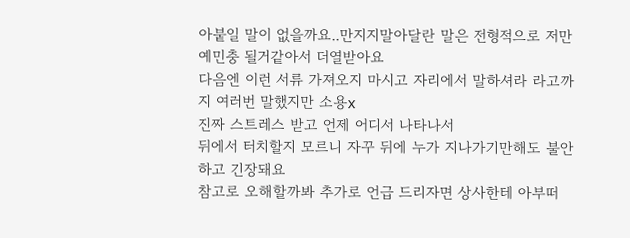아붙일 말이 없을까요..만지지말아달란 말은 전형적으로 저만 예민충 될거같아서 더열받아요
다음엔 이런 서류 가져오지 마시고 자리에서 말하셔라 라고까지 여러번 말했지만 소용x
진짜 스트레스 받고 언제 어디서 나타나서
뒤에서 터치할지 모르니 자꾸 뒤에 누가 지나가기만해도 불안하고 긴장돼요
참고로 오해할까봐 추가로 언급 드리자면 상사한테 아부떠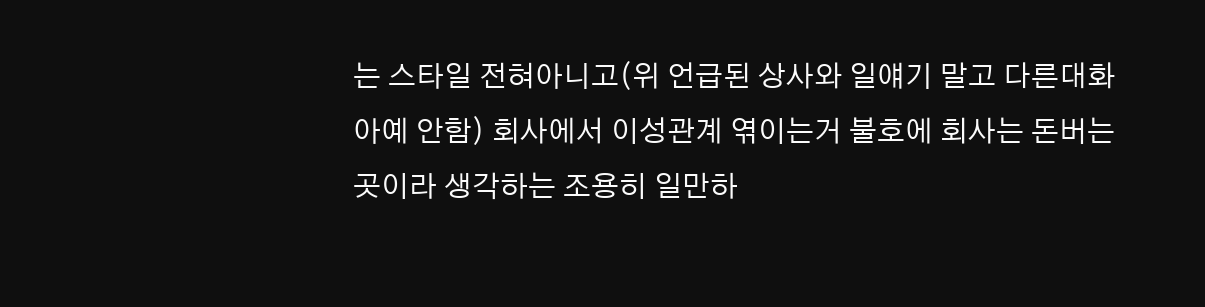는 스타일 전혀아니고(위 언급된 상사와 일얘기 말고 다른대화 아예 안함) 회사에서 이성관계 엮이는거 불호에 회사는 돈버는 곳이라 생각하는 조용히 일만하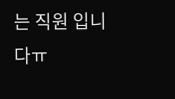는 직원 입니다ㅠ